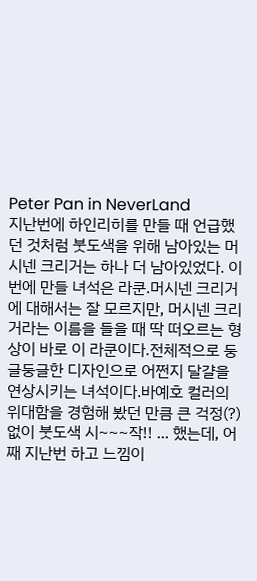Peter Pan in NeverLand
지난번에 하인리히를 만들 때 언급했던 것처럼 붓도색을 위해 남아있는 머시넨 크리거는 하나 더 남아있었다. 이번에 만들 녀석은 라쿤.머시넨 크리거에 대해서는 잘 모르지만, 머시넨 크리거라는 이름을 들을 때 딱 떠오르는 형상이 바로 이 라쿤이다.전체적으로 둥글둥글한 디자인으로 어쩐지 달걀을 연상시키는 녀석이다.바예호 컬러의 위대함을 경험해 봤던 만큼 큰 걱정(?) 없이 붓도색 시~~~작!! ... 했는데, 어째 지난번 하고 느낌이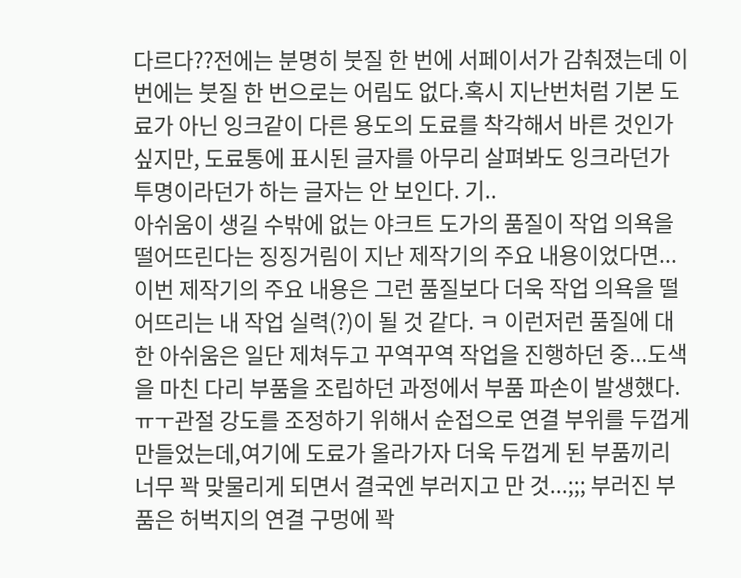다르다??전에는 분명히 붓질 한 번에 서페이서가 감춰졌는데 이번에는 붓질 한 번으로는 어림도 없다.혹시 지난번처럼 기본 도료가 아닌 잉크같이 다른 용도의 도료를 착각해서 바른 것인가 싶지만, 도료통에 표시된 글자를 아무리 살펴봐도 잉크라던가 투명이라던가 하는 글자는 안 보인다. 기..
아쉬움이 생길 수밖에 없는 야크트 도가의 품질이 작업 의욕을 떨어뜨린다는 징징거림이 지난 제작기의 주요 내용이었다면...이번 제작기의 주요 내용은 그런 품질보다 더욱 작업 의욕을 떨어뜨리는 내 작업 실력(?)이 될 것 같다. ㅋ 이런저런 품질에 대한 아쉬움은 일단 제쳐두고 꾸역꾸역 작업을 진행하던 중...도색을 마친 다리 부품을 조립하던 과정에서 부품 파손이 발생했다.ㅠㅜ관절 강도를 조정하기 위해서 순접으로 연결 부위를 두껍게 만들었는데,여기에 도료가 올라가자 더욱 두껍게 된 부품끼리 너무 꽉 맞물리게 되면서 결국엔 부러지고 만 것...;;; 부러진 부품은 허벅지의 연결 구멍에 꽉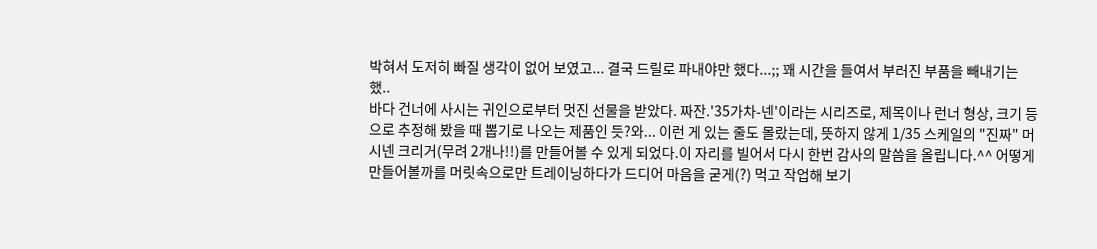박혀서 도저히 빠질 생각이 없어 보였고... 결국 드릴로 파내야만 했다...;; 꽤 시간을 들여서 부러진 부품을 빼내기는 했..
바다 건너에 사시는 귀인으로부터 멋진 선물을 받았다. 짜잔.'35가차-넨'이라는 시리즈로, 제목이나 런너 형상, 크기 등으로 추정해 봤을 때 뽑기로 나오는 제품인 듯?와... 이런 게 있는 줄도 몰랐는데, 뜻하지 않게 1/35 스케일의 "진짜" 머시넨 크리거(무려 2개나!!)를 만들어볼 수 있게 되었다.이 자리를 빌어서 다시 한번 감사의 말씀을 올립니다.^^ 어떻게 만들어볼까를 머릿속으로만 트레이닝하다가 드디어 마음을 굳게(?) 먹고 작업해 보기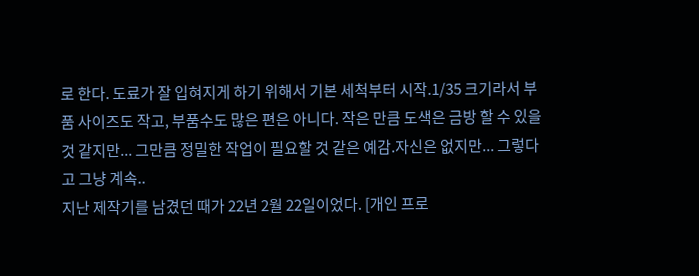로 한다. 도료가 잘 입혀지게 하기 위해서 기본 세척부터 시작.1/35 크기라서 부품 사이즈도 작고, 부품수도 많은 편은 아니다. 작은 만큼 도색은 금방 할 수 있을 것 같지만... 그만큼 정밀한 작업이 필요할 것 같은 예감.자신은 없지만... 그렇다고 그냥 계속..
지난 제작기를 남겼던 때가 22년 2월 22일이었다. [개인 프로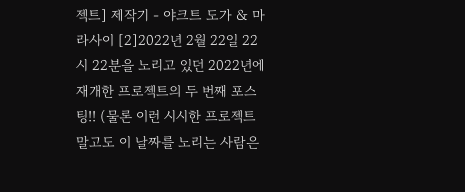젝트] 제작기 - 야크트 도가 & 마라사이 [2]2022년 2월 22일 22시 22분을 노리고 있던 2022년에 재개한 프로젝트의 두 번째 포스팅!! (물론 이런 시시한 프로젝트 말고도 이 날짜를 노리는 사람은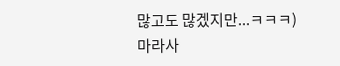많고도 많겠지만...ㅋㅋㅋ) 마라사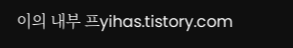이의 내부 프yihas.tistory.com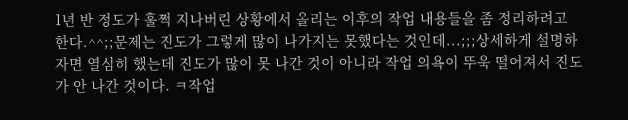1년 반 정도가 훌쩍 지나버린 상황에서 올리는 이후의 작업 내용들을 좀 정리하려고 한다.^^;;문제는 진도가 그렇게 많이 나가지는 못했다는 것인데...;;;상세하게 설명하자면 열심히 했는데 진도가 많이 못 나간 것이 아니라 작업 의욕이 뚜욱 떨어져서 진도가 안 나간 것이다. ㅋ작업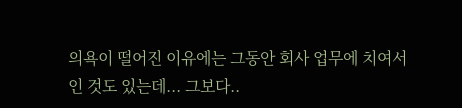의욕이 떨어진 이유에는 그동안 회사 업무에 치여서인 것도 있는데... 그보다..